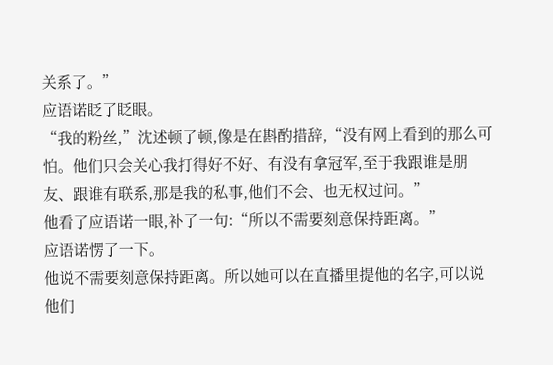关系了。”
应语诺眨了眨眼。
“我的粉丝,”沈述顿了顿,像是在斟酌措辞,“没有网上看到的那么可怕。他们只会关心我打得好不好、有没有拿冠军,至于我跟谁是朋友、跟谁有联系,那是我的私事,他们不会、也无权过问。”
他看了应语诺一眼,补了一句:“所以不需要刻意保持距离。”
应语诺愣了一下。
他说不需要刻意保持距离。所以她可以在直播里提他的名字,可以说他们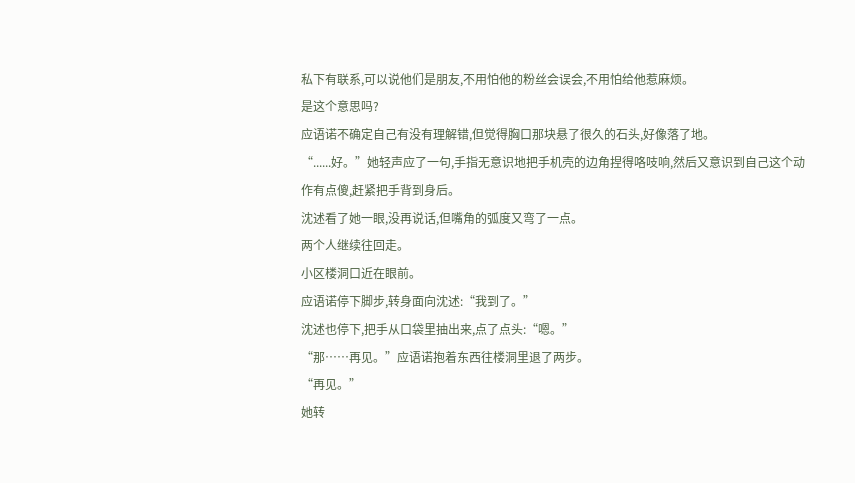私下有联系,可以说他们是朋友,不用怕他的粉丝会误会,不用怕给他惹麻烦。
是这个意思吗?
应语诺不确定自己有没有理解错,但觉得胸口那块悬了很久的石头,好像落了地。
“......好。”她轻声应了一句,手指无意识地把手机壳的边角捏得咯吱响,然后又意识到自己这个动作有点傻,赶紧把手背到身后。
沈述看了她一眼,没再说话,但嘴角的弧度又弯了一点。
两个人继续往回走。
小区楼洞口近在眼前。
应语诺停下脚步,转身面向沈述:“我到了。”
沈述也停下,把手从口袋里抽出来,点了点头:“嗯。”
“那……再见。”应语诺抱着东西往楼洞里退了两步。
“再见。”
她转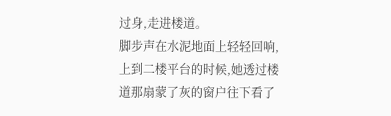过身,走进楼道。
脚步声在水泥地面上轻轻回响,上到二楼平台的时候,她透过楼道那扇蒙了灰的窗户往下看了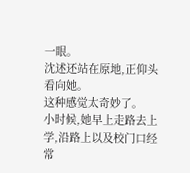一眼。
沈述还站在原地,正仰头看向她。
这种感觉太奇妙了。
小时候,她早上走路去上学,沿路上以及校门口经常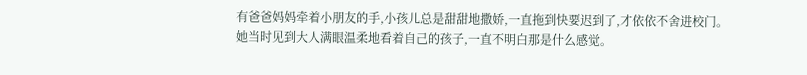有爸爸妈妈牵着小朋友的手,小孩儿总是甜甜地撒娇,一直拖到快要迟到了,才依依不舍进校门。
她当时见到大人满眼温柔地看着自己的孩子,一直不明白那是什么感觉。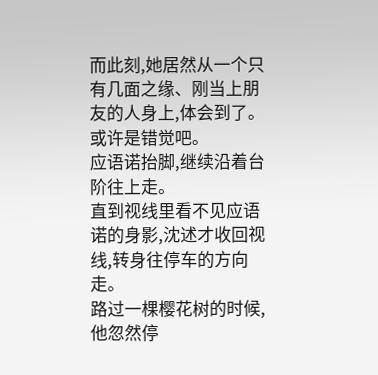而此刻,她居然从一个只有几面之缘、刚当上朋友的人身上,体会到了。
或许是错觉吧。
应语诺抬脚,继续沿着台阶往上走。
直到视线里看不见应语诺的身影,沈述才收回视线,转身往停车的方向走。
路过一棵樱花树的时候,他忽然停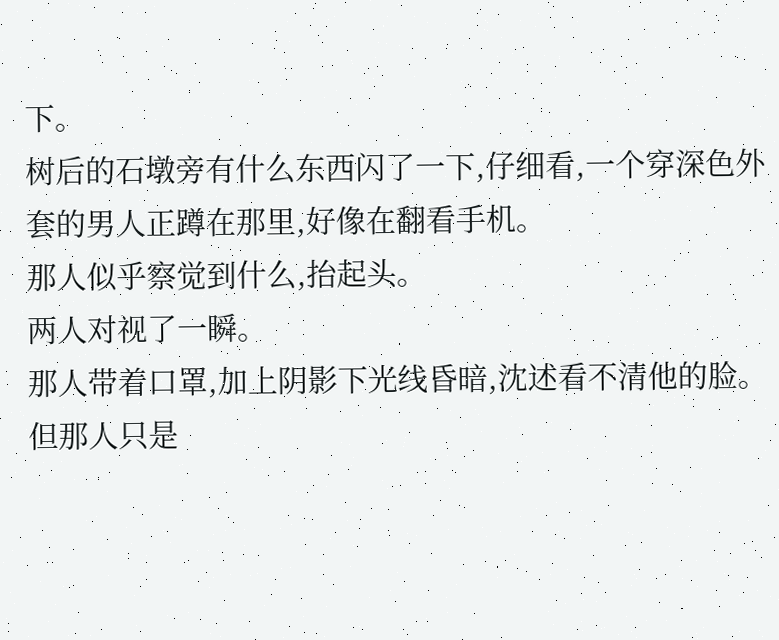下。
树后的石墩旁有什么东西闪了一下,仔细看,一个穿深色外套的男人正蹲在那里,好像在翻看手机。
那人似乎察觉到什么,抬起头。
两人对视了一瞬。
那人带着口罩,加上阴影下光线昏暗,沈述看不清他的脸。
但那人只是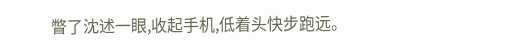瞥了沈述一眼,收起手机,低着头快步跑远。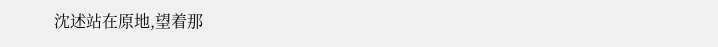沈述站在原地,望着那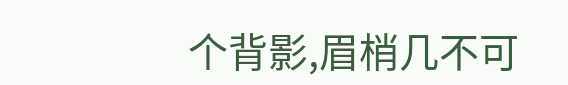个背影,眉梢几不可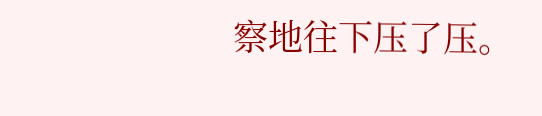察地往下压了压。